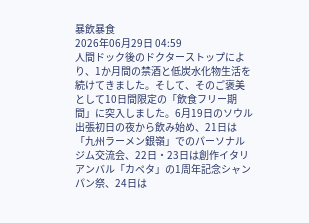暴飲暴食
2026年06月29日 04:59
人間ドック後のドクターストップにより、1か月間の禁酒と低炭水化物生活を続けてきました。そして、そのご褒美として10日間限定の「飲食フリー期間」に突入しました。6月19日のソウル出張初日の夜から飲み始め、21日は「九州ラーメン銀嶺」でのパーソナルジム交流会、22日・23日は創作イタリアンバル「カペタ」の1周年記念シャンパン祭、24日は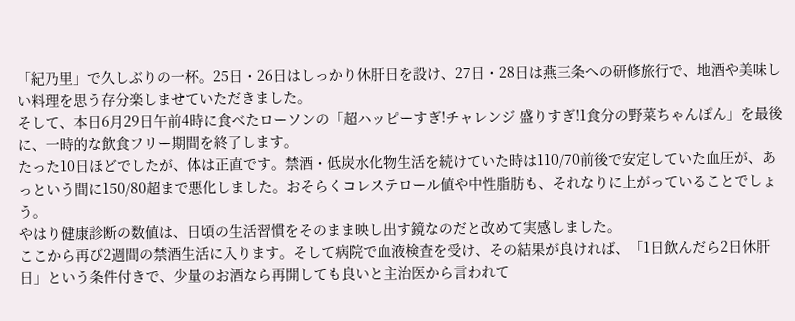「紀乃里」で久しぶりの一杯。25日・26日はしっかり休肝日を設け、27日・28日は燕三条への研修旅行で、地酒や美味しい料理を思う存分楽しませていただきました。
そして、本日6月29日午前4時に食べたローソンの「超ハッピーすぎ!チャレンジ 盛りすぎ!1食分の野菜ちゃんぽん」を最後に、一時的な飲食フリー期間を終了します。
たった10日ほどでしたが、体は正直です。禁酒・低炭水化物生活を続けていた時は110/70前後で安定していた血圧が、あっという間に150/80超まで悪化しました。おそらくコレステロール値や中性脂肪も、それなりに上がっていることでしょう。
やはり健康診断の数値は、日頃の生活習慣をそのまま映し出す鏡なのだと改めて実感しました。
ここから再び2週間の禁酒生活に入ります。そして病院で血液検査を受け、その結果が良ければ、「1日飲んだら2日休肝日」という条件付きで、少量のお酒なら再開しても良いと主治医から言われて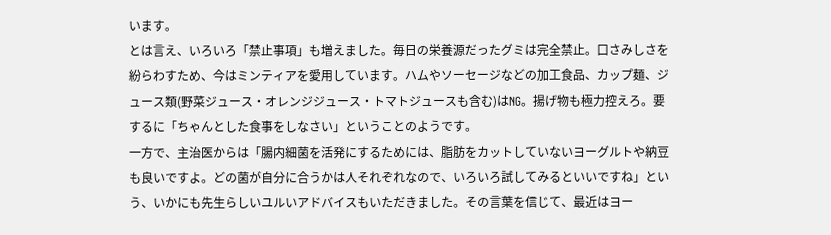います。
とは言え、いろいろ「禁止事項」も増えました。毎日の栄養源だったグミは完全禁止。口さみしさを紛らわすため、今はミンティアを愛用しています。ハムやソーセージなどの加工食品、カップ麺、ジュース類(野菜ジュース・オレンジジュース・トマトジュースも含む)はNG。揚げ物も極力控えろ。要するに「ちゃんとした食事をしなさい」ということのようです。
一方で、主治医からは「腸内細菌を活発にするためには、脂肪をカットしていないヨーグルトや納豆も良いですよ。どの菌が自分に合うかは人それぞれなので、いろいろ試してみるといいですね」という、いかにも先生らしいユルいアドバイスもいただきました。その言葉を信じて、最近はヨー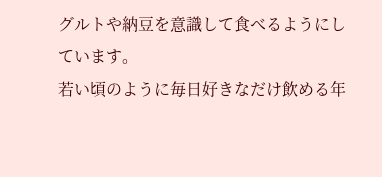グルトや納豆を意識して食べるようにしています。
若い頃のように毎日好きなだけ飲める年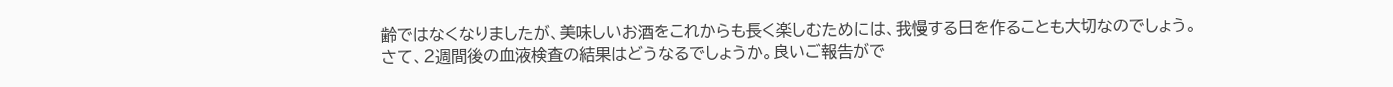齢ではなくなりましたが、美味しいお酒をこれからも長く楽しむためには、我慢する日を作ることも大切なのでしょう。
さて、2週間後の血液検査の結果はどうなるでしょうか。良いご報告がで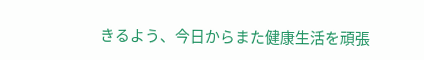きるよう、今日からまた健康生活を頑張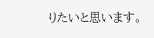りたいと思います。